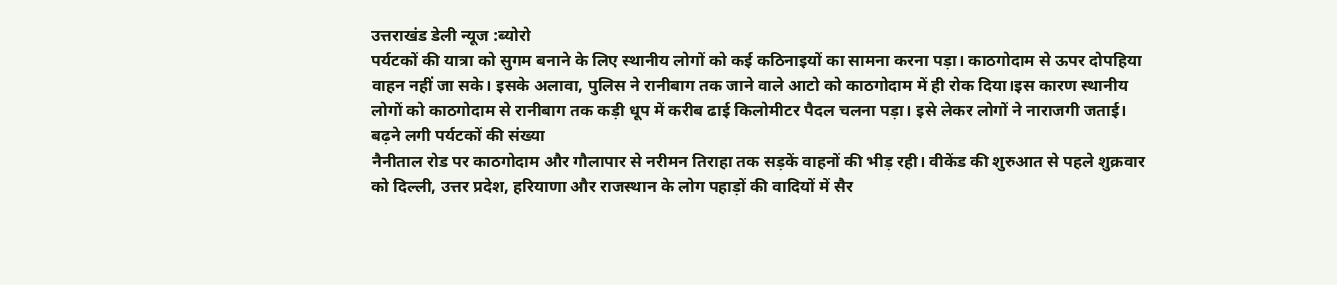उत्तराखंड डेली न्यूज :ब्योरो
पर्यटकों की यात्रा को सुगम बनाने के लिए स्थानीय लोगों को कई कठिनाइयों का सामना करना पड़ा। काठगोदाम से ऊपर दोपहिया वाहन नहीं जा सके। इसके अलावा, पुलिस ने रानीबाग तक जाने वाले आटो को काठगोदाम में ही रोक दिया।इस कारण स्थानीय लोगों को काठगोदाम से रानीबाग तक कड़ी धूप में करीब ढाई किलोमीटर पैदल चलना पड़ा। इसे लेकर लोगों ने नाराजगी जताई।
बढ़ने लगी पर्यटकों की संख्या
नैनीताल रोड पर काठगोदाम और गौलापार से नरीमन तिराहा तक सड़कें वाहनों की भीड़ रही। वीकेंड की शुरुआत से पहले शुक्रवार को दिल्ली, उत्तर प्रदेश, हरियाणा और राजस्थान के लोग पहाड़ों की वादियों में सैर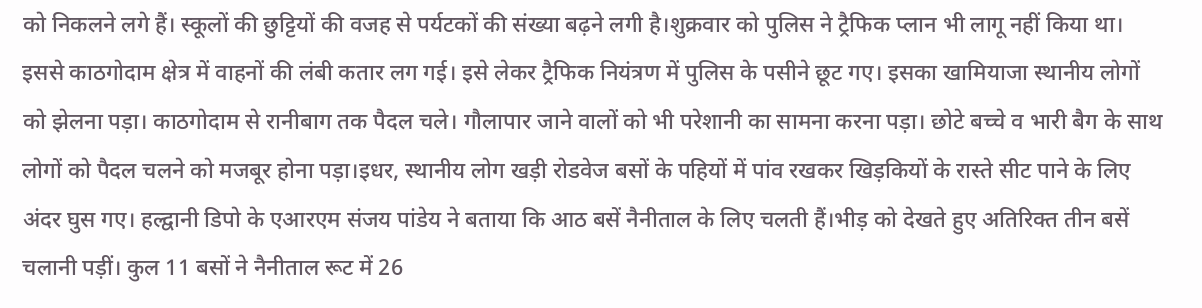को निकलने लगे हैं। स्कूलों की छुट्टियों की वजह से पर्यटकों की संख्या बढ़ने लगी है।शुक्रवार को पुलिस ने ट्रैफिक प्लान भी लागू नहीं किया था। इससे काठगोदाम क्षेत्र में वाहनों की लंबी कतार लग गई। इसे लेकर ट्रैफिक नियंत्रण में पुलिस के पसीने छूट गए। इसका खामियाजा स्थानीय लोगों को झेलना पड़ा। काठगोदाम से रानीबाग तक पैदल चले। गौलापार जाने वालों को भी परेशानी का सामना करना पड़ा। छोटे बच्चे व भारी बैग के साथ लोगों को पैदल चलने को मजबूर होना पड़ा।इधर, स्थानीय लोग खड़ी रोडवेज बसों के पहियों में पांव रखकर खिड़कियों के रास्ते सीट पाने के लिए अंदर घुस गए। हल्द्वानी डिपो के एआरएम संजय पांडेय ने बताया कि आठ बसें नैनीताल के लिए चलती हैं।भीड़ को देखते हुए अतिरिक्त तीन बसें चलानी पड़ीं। कुल 11 बसों ने नैनीताल रूट में 26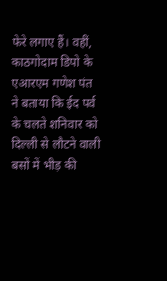फेरे लगाए हैं। वहीं, काठगोदाम डिपो के एआरएम गणेश पंत ने बताया कि ईद पर्व के चलते शनिवार को दिल्ली से लौटने वाली बसों में भीड़ की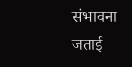संभावना जताई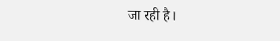जा रही है।